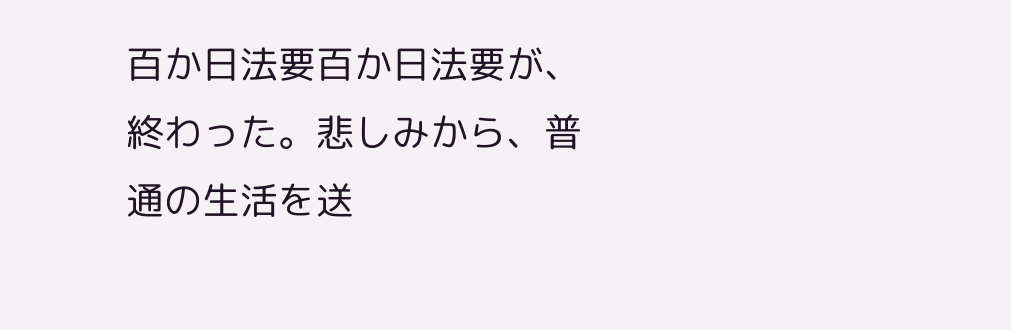百か日法要百か日法要が、終わった。悲しみから、普通の生活を送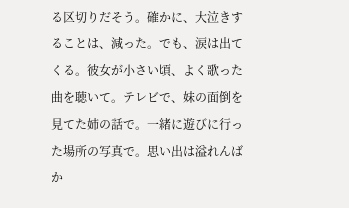る区切りだそう。確かに、大泣きすることは、減った。でも、涙は出てくる。彼女が小さい頃、よく歌った曲を聴いて。テレビで、妹の面倒を見てた姉の話で。一緒に遊びに行った場所の写真で。思い出は溢れんばか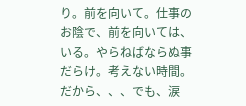り。前を向いて。仕事のお陰で、前を向いては、いる。やらねばならぬ事だらけ。考えない時間。だから、、、でも、涙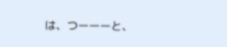は、つーーーと、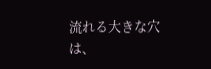流れる大きな穴は、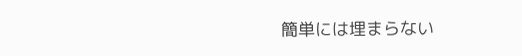簡単には埋まらない